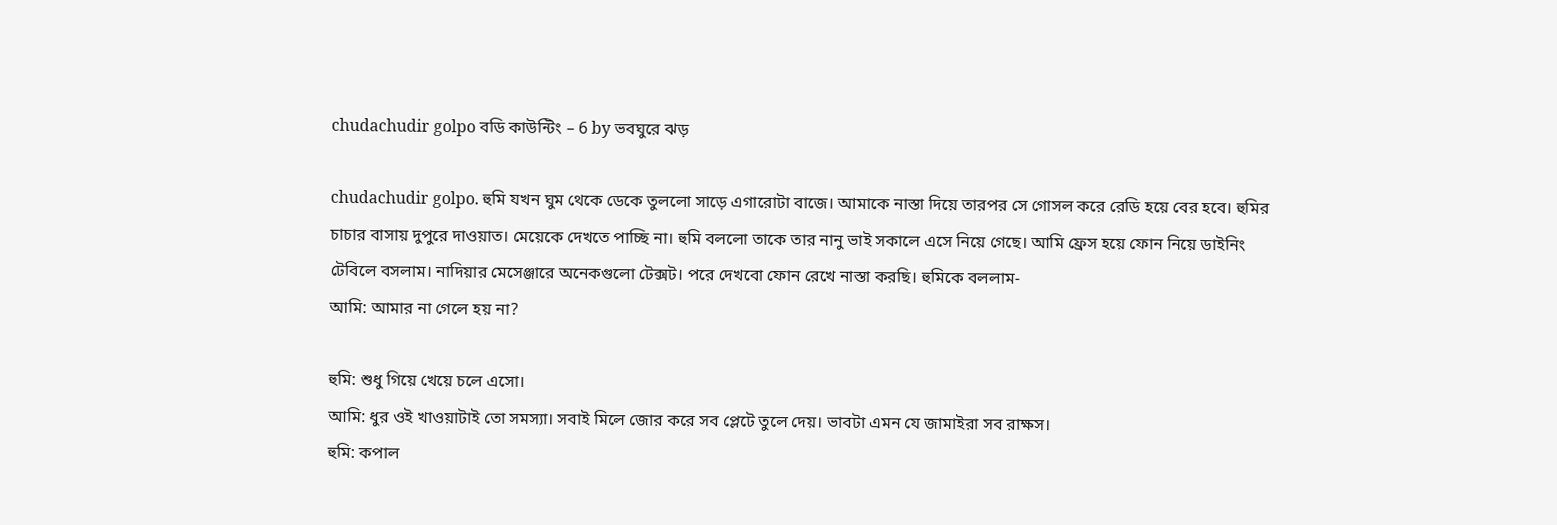chudachudir golpo বডি কাউন্টিং – 6 by ভবঘুরে ঝড়

chudachudir golpo. হুমি যখন ঘুম থেকে ডেকে তুললো সাড়ে এগারোটা বাজে। আমাকে নাস্তা দিয়ে তারপর সে গোসল করে রেডি হয়ে বের হবে। হুমির চাচার বাসায় দুপুরে দাওয়াত। মেয়েকে দেখতে পাচ্ছি না। হুমি বললো তাকে তার নানু ভাই সকালে এসে নিয়ে গেছে। আমি ফ্রেস হয়ে ফোন নিয়ে ডাইনিং টেবিলে বসলাম। নাদিয়ার মেসেঞ্জারে অনেকগুলো টেক্সট। পরে দেখবো ফোন রেখে নাস্তা করছি। হুমিকে বললাম-
আমি: আমার না গেলে হয় না?

হুমি: শুধু গিয়ে খেয়ে চলে এসো।
আমি: ধুর ওই খাওয়াটাই তো সমস্যা। সবাই মিলে জোর করে সব প্লেটে তুলে দেয়। ভাবটা এমন যে জামাইরা সব রাক্ষস।
হুমি: কপাল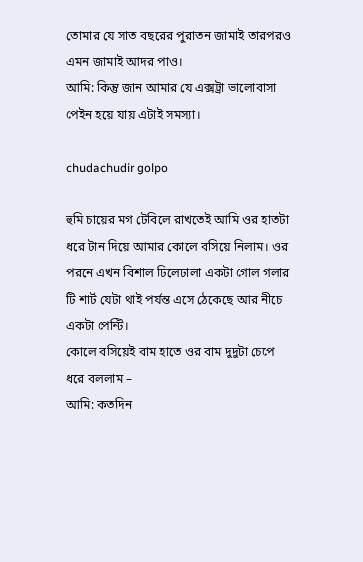তোমার যে সাত বছরের পুরাতন জামাই তারপরও এমন জামাই আদর পাও।
আমি: কিন্তু জান আমার যে এক্সট্রা ভালোবাসা পেইন হয়ে যায় এটাই সমস্যা।

chudachudir golpo

হুমি চায়ের মগ টেবিলে রাখতেই আমি ওর হাতটা ধরে টান দিয়ে আমার কোলে বসিয়ে নিলাম। ওর পরনে এখন বিশাল ঢিলেঢালা একটা গোল গলার টি শার্ট যেটা থাই পর্যন্ত এসে ঠেকেছে আর নীচে একটা পেন্টি।
কোলে বসিয়েই বাম হাতে ওর বাম দুদুটা চেপে ধরে বললাম –
আমি: কতদিন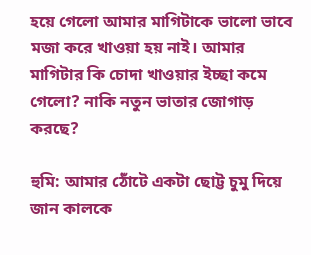হয়ে গেলো আমার মাগিটাকে ভালো ভাবে মজা করে খাওয়া হয় নাই। আমার মাগিটার কি চোদা খাওয়ার ইচ্ছা কমে গেলো? নাকি নতুন ভাতার জোগাড় করছে?

হুমি: আমার ঠোঁটে একটা ছোট্ট চুমু দিয়ে জান কালকে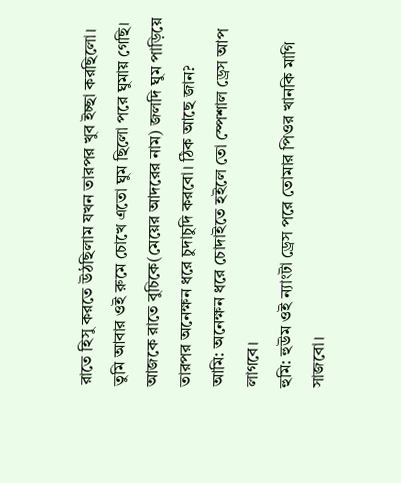রাতে হিসু করতে উঠছিলাম যখন তারপর খুব ইচ্ছা করছিলো। তুমি আবার ওই রুমে চোখে এতো ঘুম ছিলো পরে ঘুমায় গেছি। আজকে রাতে বুচিকে(মেয়ের আদরের নাম) জলদি ঘুম পাড়িয়ে তারপর অনেক্ষন ধরে চুদাচুদি করবো। ঠিক আছে জান?
আমি: অনেক্ষন ধরে চোদাইতে হইলে তো স্পেশাল ড্রেস আপ লাগবে।
হুমি: হুউম ওই ন্যাংটা ড্রেস পরে তোমার পিওর খানকি মাগি সাজবো।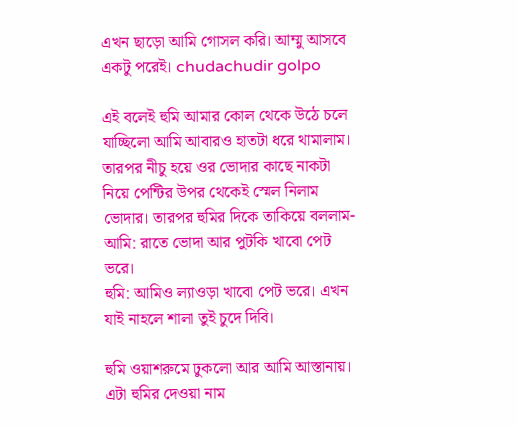এখন ছাড়ো আমি গোসল করি। আম্মু আসবে একটু পরেই। chudachudir golpo

এই বলেই হুমি আমার কোল থেকে উঠে চলে যাচ্ছিলো আমি আবারও হাতটা ধরে থামালাম। তারপর নীচু হয়ে ওর ভোদার কাছে নাকটা নিয়ে পেন্টির উপর থেকেই স্মেল নিলাম ভোদার। তারপর হুমির দিকে তাকিয়ে বললাম-
আমি: রাতে ভোদা আর পুটকি খাবো পেট ভরে।
হুমি: আমিও ল্যাওড়া খাবো পেট ভরে। এখন যাই নাহলে শালা তুই চুদে দিবি।

হুমি ওয়াশরুমে ঢুকলো আর আমি আস্তানায়। এটা হুমির দেওয়া নাম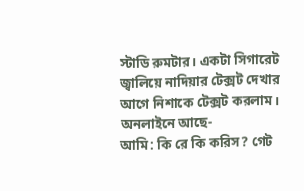স্টাডি রুমটার। একটা সিগারেট জ্বালিয়ে নাদিয়ার টেক্সট দেখার আগে নিশাকে টেক্সট করলাম। অনলাইনে আছে-
আমি: কি রে কি করিস? গেট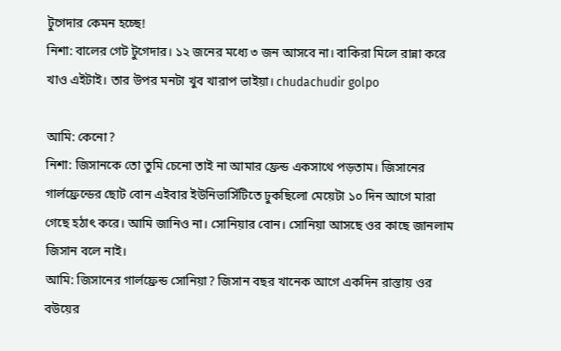টুগেদার কেমন হচ্ছে!
নিশা: বালের গেট টুগেদার। ১২ জনের মধ্যে ৩ জন আসবে না। বাকিরা মিলে রান্না করে খাও এইটাই। তার উপর মনটা খুব খারাপ ভাইয়া। chudachudir golpo

আমি: কেনো?
নিশা: জিসানকে তো তুমি চেনো তাই না আমার ফ্রেন্ড একসাথে পড়তাম। জিসানের গার্লফ্রেন্ডের ছোট বোন এইবার ইউনিভার্সিটিতে ঢুকছিলো মেয়েটা ১০ দিন আগে মারা গেছে হঠাৎ করে। আমি জানিও না। সোনিয়ার বোন। সোনিয়া আসছে ওর কাছে জানলাম জিসান বলে নাই।
আমি: জিসানের গার্লফ্রেন্ড সোনিয়া? জিসান বছর খানেক আগে একদিন রাস্তায় ওর বউয়ের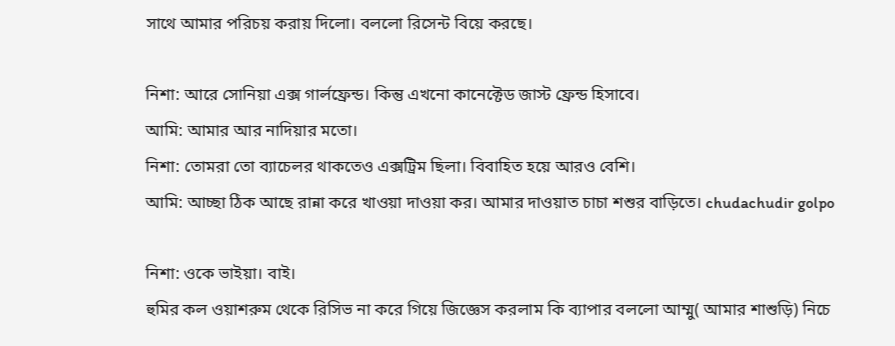সাথে আমার পরিচয় করায় দিলো। বললো রিসেন্ট বিয়ে করছে।

নিশা: আরে সোনিয়া এক্স গার্লফ্রেন্ড। কিন্তু এখনো কানেক্টেড জাস্ট ফ্রেন্ড হিসাবে।
আমি: আমার আর নাদিয়ার মতো।
নিশা: তোমরা তো ব্যাচেলর থাকতেও এক্সট্রিম ছিলা। বিবাহিত হয়ে আরও বেশি।
আমি: আচ্ছা ঠিক আছে রান্না করে খাওয়া দাওয়া কর। আমার দাওয়াত চাচা শশুর বাড়িতে। chudachudir golpo

নিশা: ওকে ভাইয়া। বাই।
হুমির কল ওয়াশরুম থেকে রিসিভ না করে গিয়ে জিজ্ঞেস করলাম কি ব্যাপার বললো আম্মু( আমার শাশুড়ি) নিচে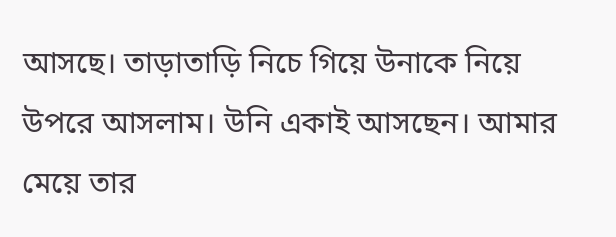আসছে। তাড়াতাড়ি নিচে গিয়ে উনাকে নিয়ে উপরে আসলাম। উনি একাই আসছেন। আমার মেয়ে তার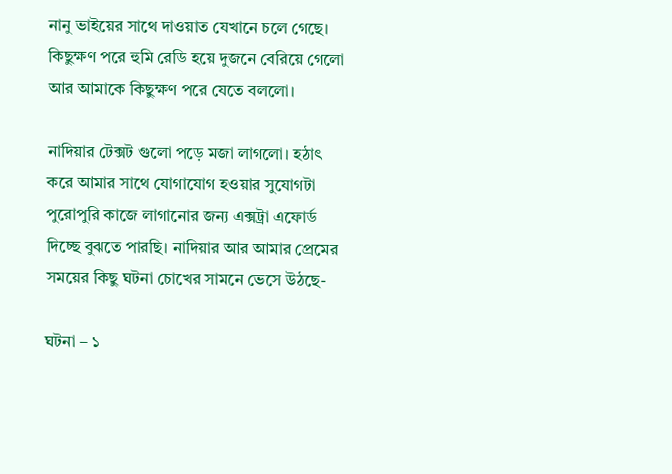নানু ভাইয়ের সাথে দাওয়াত যেখানে চলে গেছে। কিছুক্ষণ পরে হুমি রেডি হয়ে দুজনে বেরিয়ে গেলো আর আমাকে কিছুক্ষণ পরে যেতে বললো।

নাদিয়ার টেক্সট গুলো পড়ে মজা লাগলো। হঠাৎ করে আমার সাথে যোগাযোগ হওয়ার সুযোগটা পুরোপুরি কাজে লাগানোর জন্য এক্সট্রা এফোর্ড দিচ্ছে বুঝতে পারছি। নাদিয়ার আর আমার প্রেমের সময়ের কিছু ঘটনা চোখের সামনে ভেসে উঠছে-

ঘটনা – ১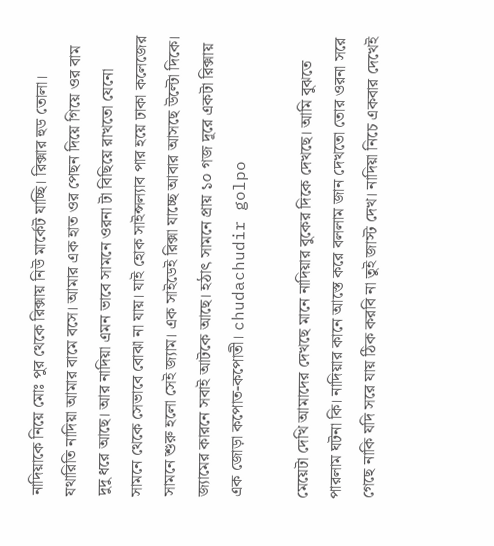নাদিয়াকে নিয়ে মোঃ পুর থেকে রিক্সায় নিউ মার্কেট যাচ্ছি। রিক্সার হুড তোলা। যথারিতি নাদিয়া আমার বামে বসে। আমার এক হাত ওর পেছন দিয়ে গিয়ে ওর বাম দুদু ধরে আছে। আর নাদিয়া এমন ভাবে সামনে ওরনা টা বিছিয়ে রাখতো যেনো সামনে থেকে সেভাবে বোঝা না যায়। যাই হোক সাইন্সল্যাব পার হয়ে ঢাকা কলেজের সামনে শুরু হলো সেই জ্যাম। এক সাইডেই রিক্সা যাচ্ছে আবার আসছে উল্টো দিকে। জ্যামের কারনে সবাই আটকে আছে। হঠাৎ সামনে প্রায় ১০ গজ দূরে একটা রিক্সায় এক জোড়া কপোত-কপোতী। chudachudir golpo

মেয়েটা দেখি আমাদের দেখছে মানে নাদিয়ার বুকের দিকে দেখছে। আমি বুঝতে পারলাম ঘটনা কি। নাদিয়ার কানে আস্তে করে বললাম জান দেখতো তোর ওরনা সরে গেছে নাকি যদি সরে যায় ঠিক করবি না তুই জাস্ট দেখ। নাদিয়া নিচে একবার দেখেই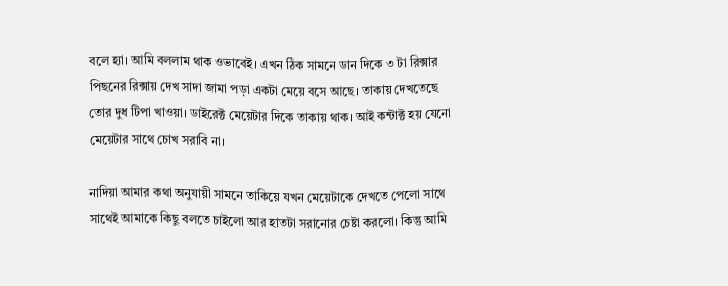বলে হ্যা। আমি বললাম থাক ওভাবেই। এখন ঠিক সামনে ডান দিকে ৩ টা রিক্সার পিছনের রিক্সায় দেখ সাদা জামা পড়া একটা মেয়ে বসে আছে। তাকায় দেখতেছে তোর দুধ টিপা খাওয়া। ডাইরেক্ট মেয়েটার দিকে তাকায় থাক। আই কন্টাক্ট হয় যেনো মেয়েটার সাথে চোখ সরাবি না।

নাদিয়া আমার কথা অনুযায়ী সামনে তাকিয়ে যখন মেয়েটাকে দেখতে পেলো সাথে সাথেই আমাকে কিছু বলতে চাইলো আর হাতটা সরানোর চেষ্টা করলো। কিন্তু আমি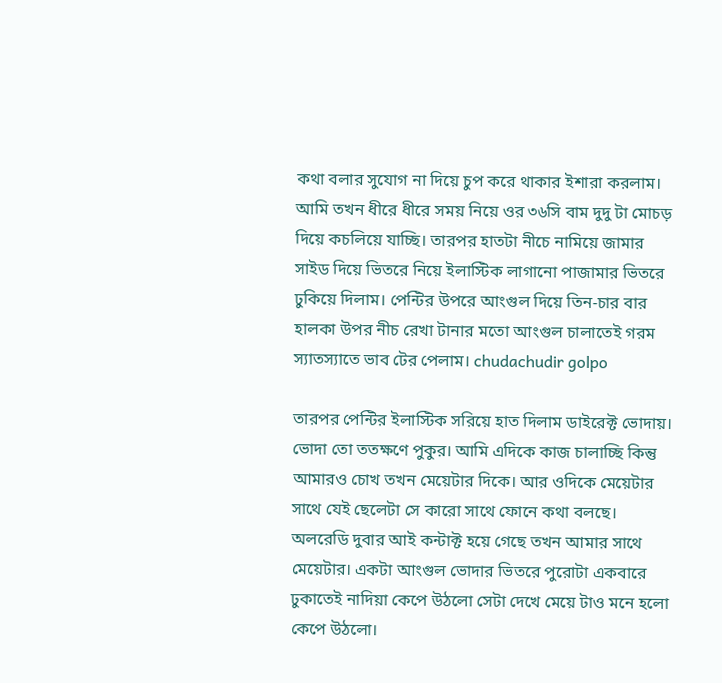কথা বলার সুযোগ না দিয়ে চুপ করে থাকার ইশারা করলাম। আমি তখন ধীরে ধীরে সময় নিয়ে ওর ৩৬সি বাম দুদু টা মোচড় দিয়ে কচলিয়ে যাচ্ছি। তারপর হাতটা নীচে নামিয়ে জামার সাইড দিয়ে ভিতরে নিয়ে ইলাস্টিক লাগানো পাজামার ভিতরে ঢুকিয়ে দিলাম। পেন্টির উপরে আংগুল দিয়ে তিন-চার বার হালকা উপর নীচ রেখা টানার মতো আংগুল চালাতেই গরম স্যাতস্যাতে ভাব টের পেলাম। chudachudir golpo

তারপর পেন্টির ইলাস্টিক সরিয়ে হাত দিলাম ডাইরেক্ট ভোদায়। ভোদা তো ততক্ষণে পুকুর। আমি এদিকে কাজ চালাচ্ছি কিন্তু আমারও চোখ তখন মেয়েটার দিকে। আর ওদিকে মেয়েটার সাথে যেই ছেলেটা সে কারো সাথে ফোনে কথা বলছে। অলরেডি দুবার আই কন্টাক্ট হয়ে গেছে তখন আমার সাথে মেয়েটার। একটা আংগুল ভোদার ভিতরে পুরোটা একবারে ঢুকাতেই নাদিয়া কেপে উঠলো সেটা দেখে মেয়ে টাও মনে হলো কেপে উঠলো।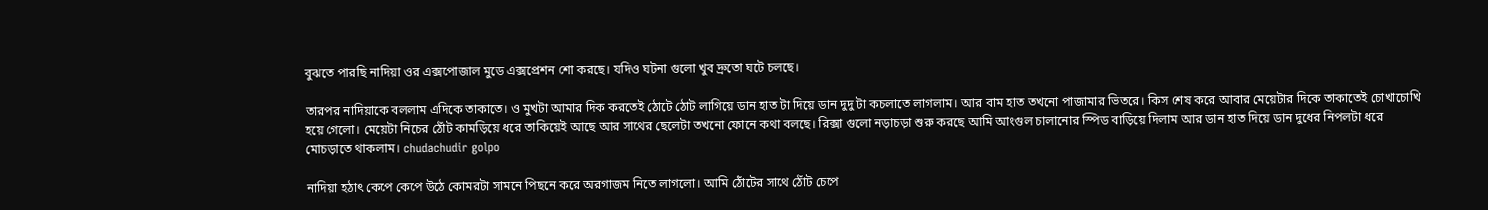বুঝতে পারছি নাদিয়া ওর এক্সপোজাল মুডে এক্সপ্রেশন শো করছে। যদিও ঘটনা গুলো খুব দ্রুতো ঘটে চলছে।

তারপর নাদিয়াকে বললাম এদিকে তাকাতে। ও মুখটা আমার দিক করতেই ঠোটে ঠোট লাগিয়ে ডান হাত টা দিয়ে ডান দুদু টা কচলাতে লাগলাম। আর বাম হাত তখনো পাজামার ভিতরে। কিস শেষ করে আবার মেয়েটার দিকে তাকাতেই চোখাচোখি হয়ে গেলো। মেয়েটা নিচের ঠোঁট কামড়িয়ে ধরে তাকিয়েই আছে আর সাথের ছেলেটা তখনো ফোনে কথা বলছে। রিক্সা গুলো নড়াচড়া শুরু করছে আমি আংগুল চালানোর স্পিড বাড়িয়ে দিলাম আর ডান হাত দিয়ে ডান দুধের নিপলটা ধরে মোচড়াতে থাকলাম। chudachudir golpo

নাদিয়া হঠাৎ কেপে কেপে উঠে কোমরটা সামনে পিছনে করে অরগাজম নিতে লাগলো। আমি ঠোঁটের সাথে ঠোঁট চেপে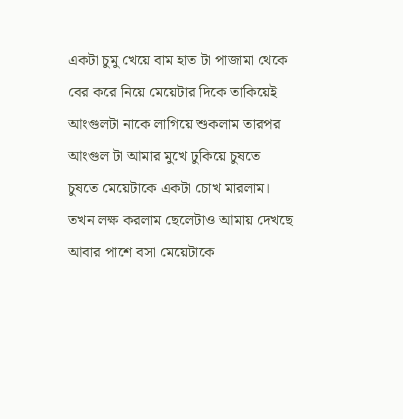একটা চুমু খেয়ে বাম হাত টা পাজামা থেকে বের করে নিয়ে মেয়েটার দিকে তাকিয়েই আংগুলটা নাকে লাগিয়ে শুকলাম তারপর আংগুল টা আমার মুখে ঢুকিয়ে চুষতে চুষতে মেয়েটাকে একটা চোখ মারলাম। তখন লক্ষ করলাম ছেলেটাও আমায় দেখছে আবার পাশে বসা মেয়েটাকে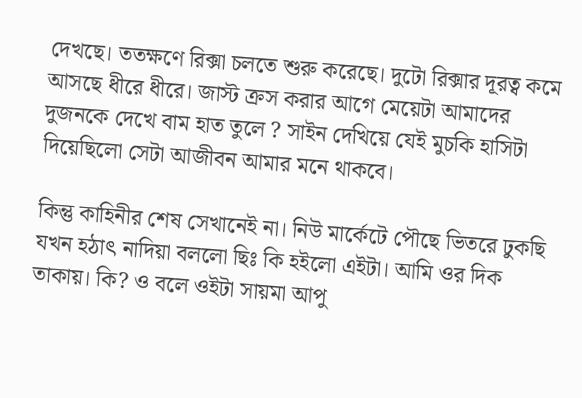দেখছে। ততক্ষণে রিক্সা চলতে শুরু করেছে। দুটো রিক্সার দূরত্ব কমে আসছে ধীরে ধীরে। জাস্ট ক্রস করার আগে মেয়েটা আমাদের দুজনকে দেখে বাম হাত তুলে ? সাইন দেখিয়ে যেই মুচকি হাসিটা দিয়েছিলো সেটা আজীবন আমার মনে থাকবে।

কিন্তু কাহিনীর শেষ সেখানেই না। নিউ মার্কেটে পৌছে ভিতরে ঢুকছি যখন হঠাৎ নাদিয়া বললো ছিঃ কি হইলো এইটা। আমি ওর দিক তাকায়। কি? ও বলে ওইটা সায়মা আপু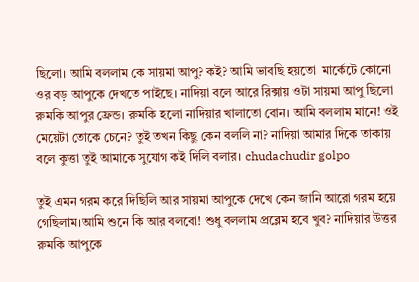ছিলো। আমি বললাম কে সায়মা আপু? কই? আমি ভাবছি হয়তো  মার্কেটে কোনো ওর বড় আপুকে দেখতে পাইছে। নাদিয়া বলে আরে রিক্সায় ওটা সায়মা আপু ছিলো রুমকি আপুর ফ্রেন্ড। রুমকি হলো নাদিয়ার খালাতো বোন। আমি বললাম মানে! ওই মেয়েটা তোকে চেনে? তুই তখন কিছু কেন বললি না? নাদিয়া আমার দিকে তাকায় বলে কুত্তা তুই আমাকে সুযোগ কই দিলি বলার। chudachudir golpo

তুই এমন গরম করে দিছিলি আর সায়মা আপুকে দেখে কেন জানি আরো গরম হয়ে গেছিলাম।আমি শুনে কি আর বলবো! শুধু বললাম প্রব্লেম হবে খুব? নাদিয়ার উত্তর রুমকি আপুকে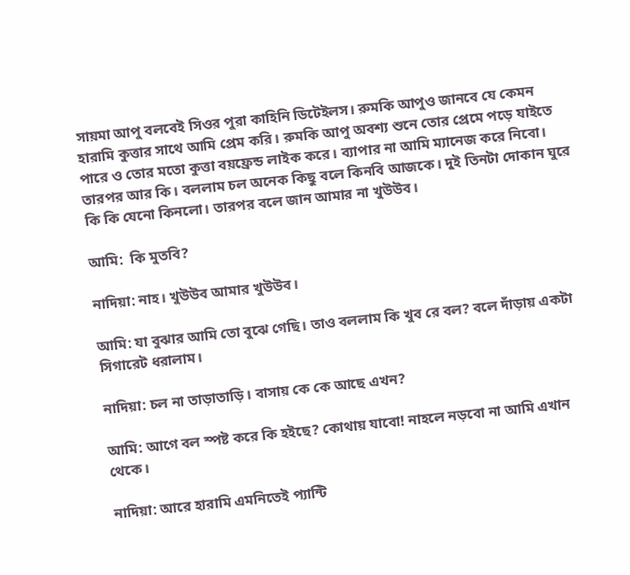সায়মা আপু বলবেই সিওর পুরা কাহিনি ডিটেইলস। রুমকি আপুও জানবে যে কেমন হারামি কুত্তার সাথে আমি প্রেম করি। রুমকি আপু অবশ্য শুনে তোর প্রেমে পড়ে যাইতে পারে ও তোর মতো কুত্তা বয়ফ্রেন্ড লাইক করে। ব্যাপার না আমি ম্যানেজ করে নিবো। তারপর আর কি। বললাম চল অনেক কিছু বলে কিনবি আজকে। দুই তিনটা দোকান ঘুরে কি কি যেনো কিনলো। তারপর বলে জান আমার না খুউউব।

আমি:  কি মুতবি?

নাদিয়া: নাহ। খুউউব আমার খুউউব।

আমি: যা বুঝার আমি তো বুঝে গেছি। তাও বললাম কি খুব রে বল? বলে দাঁড়ায় একটা সিগারেট ধরালাম।

নাদিয়া: চল না তাড়াতাড়ি। বাসায় কে কে আছে এখন?

আমি: আগে বল স্পষ্ট করে কি হইছে? কোথায় যাবো! নাহলে নড়বো না আমি এখান থেকে।

নাদিয়া: আরে হারামি এমনিতেই প্যান্টি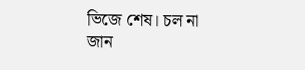ভিজে শেষ। চল না জান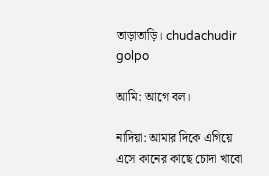তাড়াতাড়ি। chudachudir golpo

আমি: আগে বল।

নাদিয়া: আমার দিকে এগিয়ে এসে কানের কাছে চোদা খাবো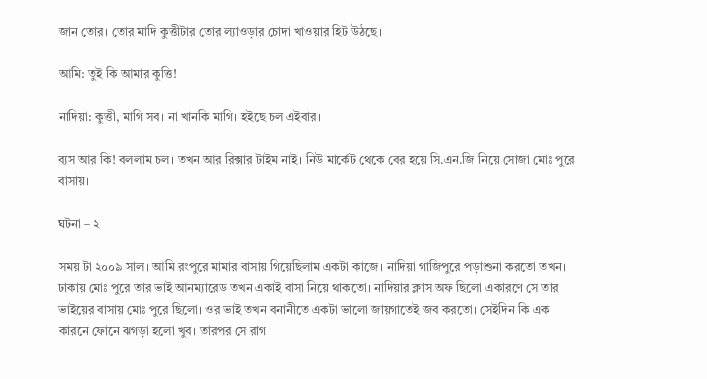জান তোর। তোর মাদি কুত্তীটার তোর ল্যাওড়ার চোদা খাওয়ার হিট উঠছে।

আমি: তুই কি আমার কুত্তি!

নাদিয়া: কুত্তী, মাগি সব। না খানকি মাগি। হইছে চল এইবার।

ব্যস আর কি! বললাম চল। তখন আর রিক্সার টাইম নাই। নিউ মার্কেট থেকে বের হয়ে সি.এন.জি নিয়ে সোজা মোঃ পুরে বাসায়।

ঘটনা – ২

সময় টা ২০০৯ সাল। আমি রংপুরে মামার বাসায় গিয়েছিলাম একটা কাজে। নাদিয়া গাজিপুরে পড়াশুনা করতো তখন। ঢাকায় মোঃ পুরে তার ভাই আনম্যারেড তখন একাই বাসা নিয়ে থাকতো। নাদিয়ার ক্লাস অফ ছিলো একারণে সে তার ভাইয়ের বাসায় মোঃ পুরে ছিলো। ওর ভাই তখন বনানীতে একটা ভালো জায়গাতেই জব করতো। সেইদিন কি এক কারনে ফোনে ঝগড়া হলো খুব। তারপর সে রাগ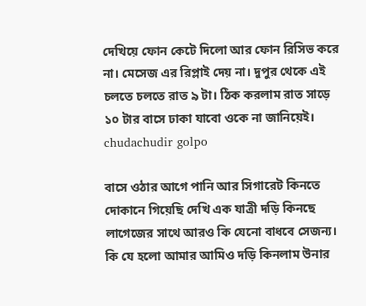দেখিয়ে ফোন কেটে দিলো আর ফোন রিসিভ করে না। মেসেজ এর রিপ্লাই দেয় না। দুপুর থেকে এই চলতে চলতে রাত ৯ টা। ঠিক করলাম রাত সাড়ে ১০ টার বাসে ঢাকা যাবো ওকে না জানিয়েই। chudachudir golpo

বাসে ওঠার আগে পানি আর সিগারেট কিনতে দোকানে গিয়েছি দেখি এক যাত্রী দড়ি কিনছে লাগেজের সাথে আরও কি যেনো বাধবে সেজন্য। কি যে হলো আমার আমিও দড়ি কিনলাম উনার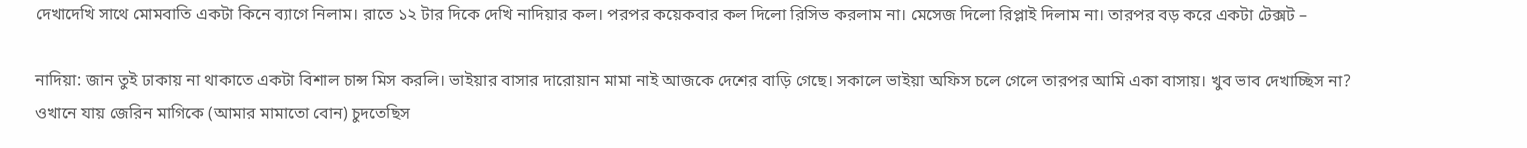দেখাদেখি সাথে মোমবাতি একটা কিনে ব্যাগে নিলাম। রাতে ১২ টার দিকে দেখি নাদিয়ার কল। পরপর কয়েকবার কল দিলো রিসিভ করলাম না। মেসেজ দিলো রিপ্লাই দিলাম না। তারপর বড় করে একটা টেক্সট –

নাদিয়া: জান তুই ঢাকায় না থাকাতে একটা বিশাল চান্স মিস করলি। ভাইয়ার বাসার দারোয়ান মামা নাই আজকে দেশের বাড়ি গেছে। সকালে ভাইয়া অফিস চলে গেলে তারপর আমি একা বাসায়। খুব ভাব দেখাচ্ছিস না? ওখানে যায় জেরিন মাগিকে (আমার মামাতো বোন) চুদতেছিস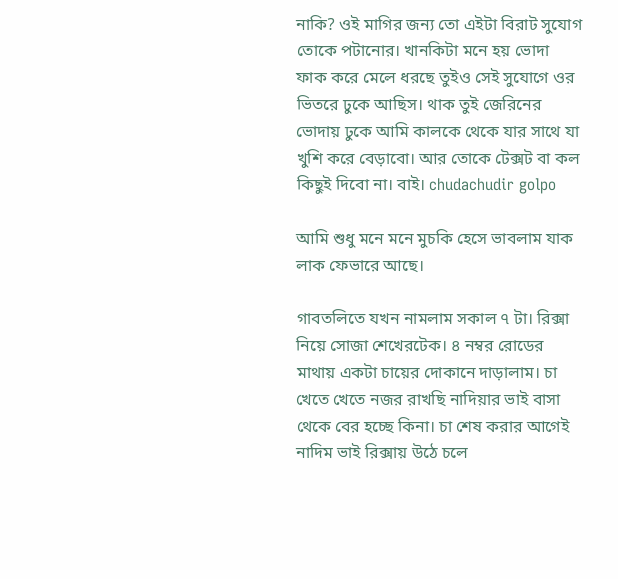নাকি? ওই মাগির জন্য তো এইটা বিরাট সুযোগ তোকে পটানোর। খানকিটা মনে হয় ভোদা ফাক করে মেলে ধরছে তুইও সেই সুযোগে ওর ভিতরে ঢুকে আছিস। থাক তুই জেরিনের ভোদায় ঢুকে আমি কালকে থেকে যার সাথে যা খুশি করে বেড়াবো। আর তোকে টেক্সট বা কল কিছুই দিবো না। বাই। chudachudir golpo

আমি শুধু মনে মনে মুচকি হেসে ভাবলাম যাক লাক ফেভারে আছে।

গাবতলিতে যখন নামলাম সকাল ৭ টা। রিক্সা নিয়ে সোজা শেখেরটেক। ৪ নম্বর রোডের মাথায় একটা চায়ের দোকানে দাড়ালাম। চা খেতে খেতে নজর রাখছি নাদিয়ার ভাই বাসা থেকে বের হচ্ছে কিনা। চা শেষ করার আগেই নাদিম ভাই রিক্সায় উঠে চলে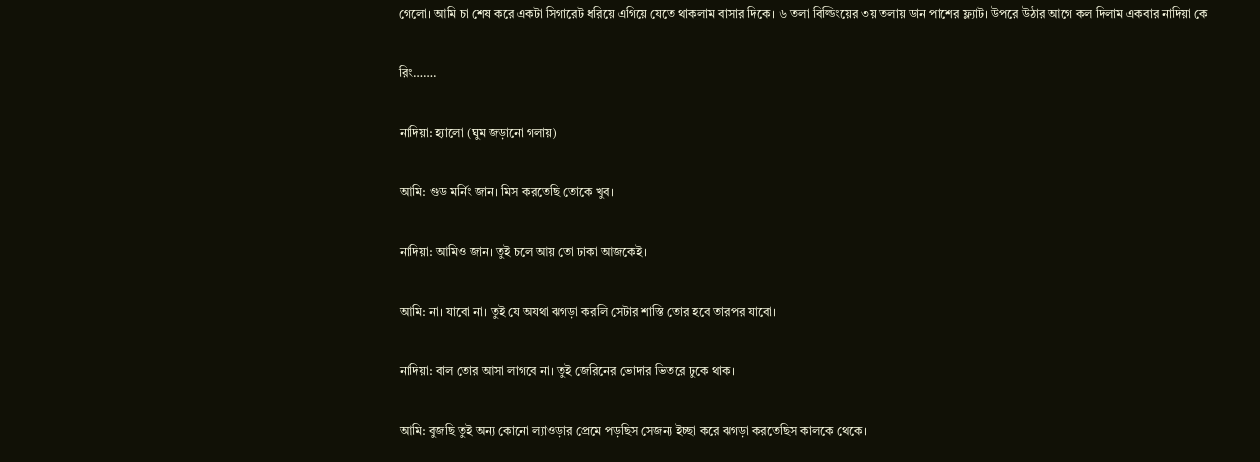গেলো। আমি চা শেষ করে একটা সিগারেট ধরিয়ে এগিয়ে যেতে থাকলাম বাসার দিকে। ৬ তলা বিল্ডিংয়ের ৩য় তলায় ডান পাশের ফ্ল্যাট। উপরে উঠার আগে কল দিলাম একবার নাদিয়া কে

রিং…….

নাদিয়া: হ্যালো (ঘুম জড়ানো গলায়)

আমি: গুড মর্নিং জান। মিস করতেছি তোকে খুব।

নাদিয়া: আমিও জান। তুই চলে আয় তো ঢাকা আজকেই।

আমি: না। যাবো না। তুই যে অযথা ঝগড়া করলি সেটার শাস্তি তোর হবে তারপর যাবো।

নাদিয়া: বাল তোর আসা লাগবে না। তুই জেরিনের ভোদার ভিতরে ঢুকে থাক।

আমি: বুজছি তুই অন্য কোনো ল্যাওড়ার প্রেমে পড়ছিস সেজন্য ইচ্ছা করে ঝগড়া করতেছিস কালকে থেকে।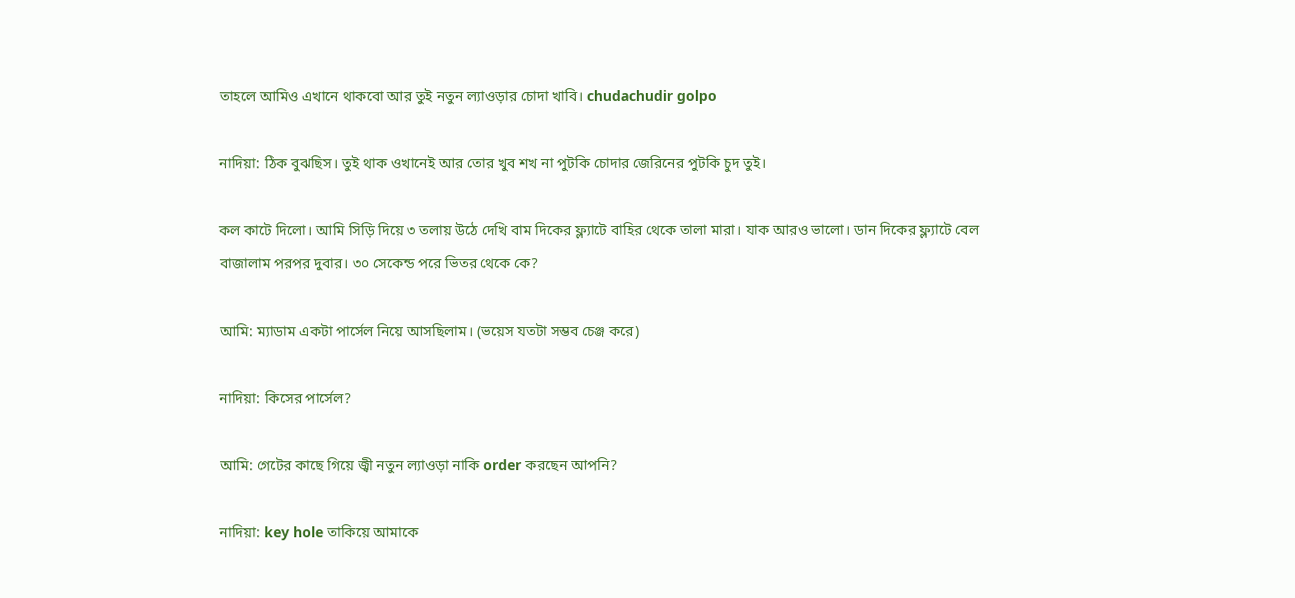তাহলে আমিও এখানে থাকবো আর তুই নতুন ল্যাওড়ার চোদা খাবি। chudachudir golpo

নাদিয়া: ঠিক বুঝছিস। তুই থাক ওখানেই আর তোর খুব শখ না পুটকি চোদার জেরিনের পুটকি চুদ তুই।

কল কাটে দিলো। আমি সিড়ি দিয়ে ৩ তলায় উঠে দেখি বাম দিকের ফ্ল্যাটে বাহির থেকে তালা মারা। যাক আরও ভালো। ডান দিকের ফ্ল্যাটে বেল বাজালাম পরপর দুবার। ৩০ সেকেন্ড পরে ভিতর থেকে কে?

আমি: ম্যাডাম একটা পার্সেল নিয়ে আসছিলাম। (ভয়েস যতটা সম্ভব চেঞ্জ করে)

নাদিয়া: কিসের পার্সেল?

আমি: গেটের কাছে গিয়ে জ্বী নতুন ল্যাওড়া নাকি order করছেন আপনি?

নাদিয়া: key hole তাকিয়ে আমাকে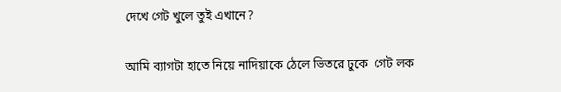দেখে গেট খুলে তুই এখানে?

আমি ব্যাগটা হাতে নিয়ে নাদিয়াকে ঠেলে ভিতরে ঢুকে  গেট লক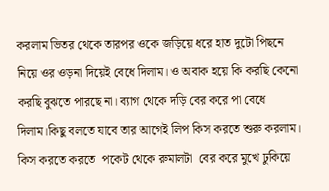করলাম ভিতর থেকে তারপর ওকে জড়িয়ে ধরে হাত দুটো পিছনে নিয়ে ওর ওড়না দিয়েই বেধে দিলাম। ও অবাক হয়ে কি করছি কেনো করছি বুঝতে পারছে না। ব্যাগ থেকে দড়ি বের করে পা বেধে দিলাম।কিছু বলতে যাবে তার আগেই লিপ কিস করতে শুরু করলাম। কিস করতে করতে  পকেট থেকে রুমালটা  বের করে মুখে ঢুকিয়ে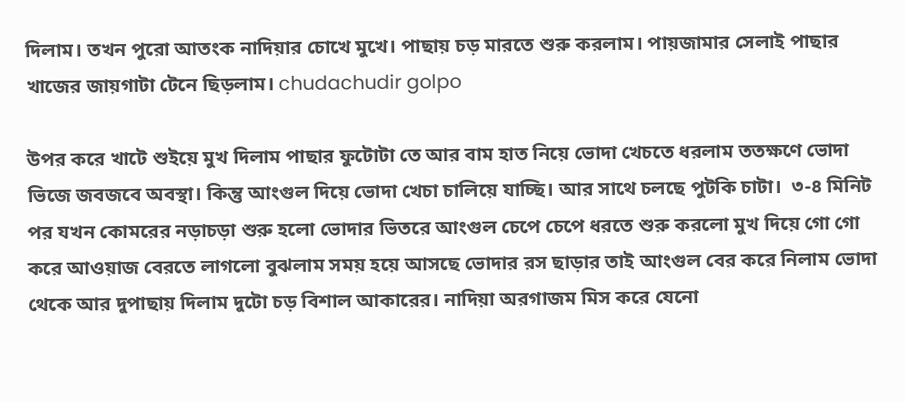দিলাম। তখন পুরো আতংক নাদিয়ার চোখে মুখে। পাছায় চড় মারতে শুরু করলাম। পায়জামার সেলাই পাছার খাজের জায়গাটা টেনে ছিড়লাম। chudachudir golpo

উপর করে খাটে শুইয়ে মুখ দিলাম পাছার ফুটোটা তে আর বাম হাত নিয়ে ভোদা খেচতে ধরলাম ততক্ষণে ভোদা ভিজে জবজবে অবস্থা। কিন্তু আংগুল দিয়ে ভোদা খেচা চালিয়ে যাচ্ছি। আর সাথে চলছে পুটকি চাটা।  ৩-৪ মিনিট পর যখন কোমরের নড়াচড়া শুরু হলো ভোদার ভিতরে আংগুল চেপে চেপে ধরতে শুরু করলো মুখ দিয়ে গো গো করে আওয়াজ বেরতে লাগলো বুঝলাম সময় হয়ে আসছে ভোদার রস ছাড়ার তাই আংগুল বের করে নিলাম ভোদা থেকে আর দুপাছায় দিলাম দুটো চড় বিশাল আকারের। নাদিয়া অরগাজম মিস করে যেনো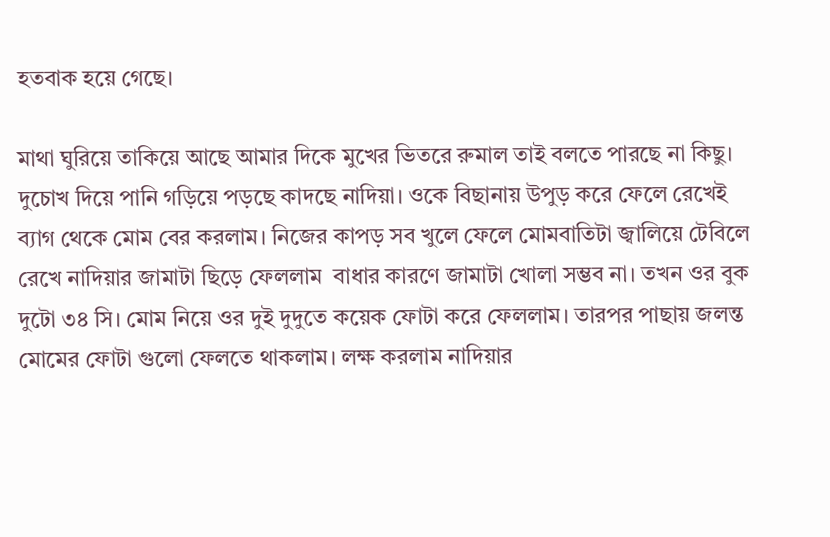হতবাক হয়ে গেছে।

মাথা ঘুরিয়ে তাকিয়ে আছে আমার দিকে মুখের ভিতরে রুমাল তাই বলতে পারছে না কিছু। দুচোখ দিয়ে পানি গড়িয়ে পড়ছে কাদছে নাদিয়া। ওকে বিছানায় উপুড় করে ফেলে রেখেই ব্যাগ থেকে মোম বের করলাম। নিজের কাপড় সব খুলে ফেলে মোমবাতিটা জ্বালিয়ে টেবিলে রেখে নাদিয়ার জামাটা ছিড়ে ফেললাম  বাধার কারণে জামাটা খোলা সম্ভব না। তখন ওর বুক দুটো ৩৪ সি। মোম নিয়ে ওর দুই দুদুতে কয়েক ফোটা করে ফেললাম। তারপর পাছায় জলন্ত মোমের ফোটা গুলো ফেলতে থাকলাম। লক্ষ করলাম নাদিয়ার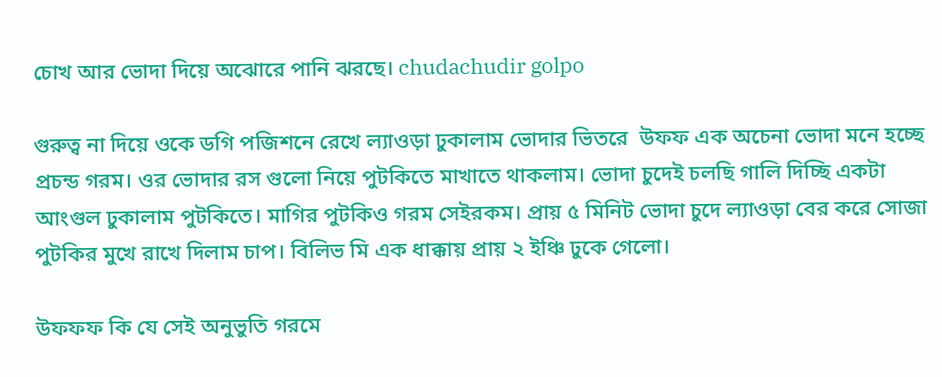চোখ আর ভোদা দিয়ে অঝোরে পানি ঝরছে। chudachudir golpo

গুরুত্ব না দিয়ে ওকে ডগি পজিশনে রেখে ল্যাওড়া ঢুকালাম ভোদার ভিতরে  উফফ এক অচেনা ভোদা মনে হচ্ছে প্রচন্ড গরম। ওর ভোদার রস গুলো নিয়ে পুটকিতে মাখাতে থাকলাম। ভোদা চুদেই চলছি গালি দিচ্ছি একটা আংগুল ঢুকালাম পুটকিতে। মাগির পুটকিও গরম সেইরকম। প্রায় ৫ মিনিট ভোদা চুদে ল্যাওড়া বের করে সোজা পুটকির মুখে রাখে দিলাম চাপ। বিলিভ মি এক ধাক্কায় প্রায় ২ ইঞ্চি ঢুকে গেলো।

উফফফ কি যে সেই অনুভুতি গরমে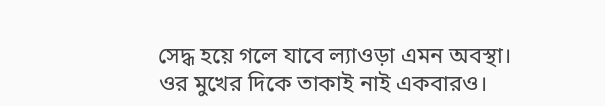সেদ্ধ হয়ে গলে যাবে ল্যাওড়া এমন অবস্থা। ওর মুখের দিকে তাকাই নাই একবারও।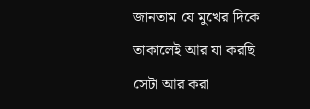জানতাম যে মুখের দিকে তাকালেই আর যা করছি সেটা আর করা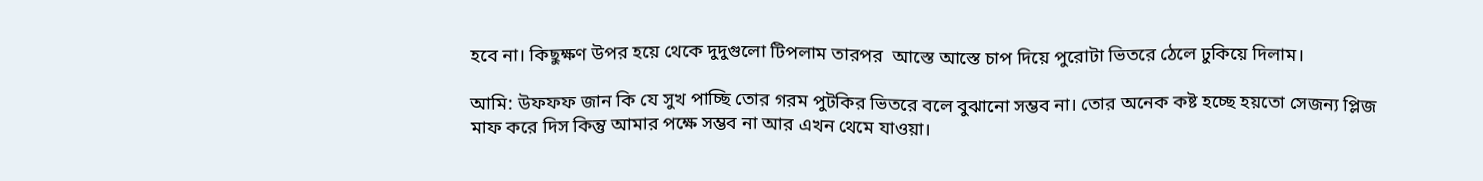হবে না। কিছুক্ষণ উপর হয়ে থেকে দুদুগুলো টিপলাম তারপর  আস্তে আস্তে চাপ দিয়ে পুরোটা ভিতরে ঠেলে ঢুকিয়ে দিলাম।

আমি: উফফফ জান কি যে সুখ পাচ্ছি তোর গরম পুটকির ভিতরে বলে বুঝানো সম্ভব না। তোর অনেক কষ্ট হচ্ছে হয়তো সেজন্য প্লিজ মাফ করে দিস কিন্তু আমার পক্ষে সম্ভব না আর এখন থেমে যাওয়া।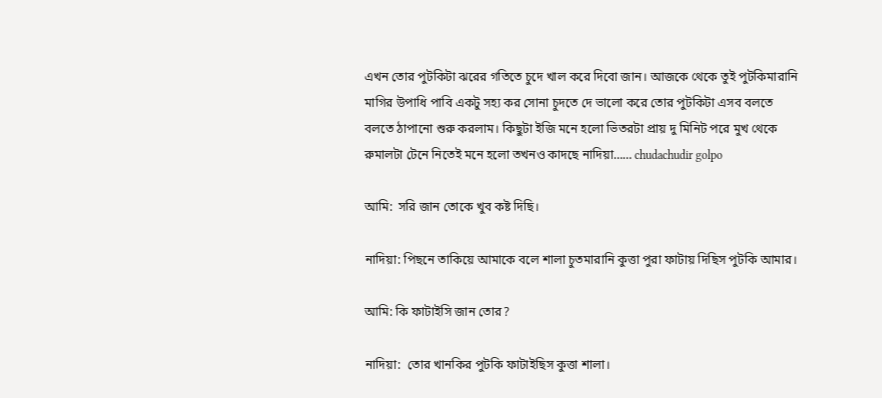এখন তোর পুটকিটা ঝরের গতিতে চুদে খাল করে দিবো জান। আজকে থেকে তুই পুটকিমারানি মাগির উপাধি পাবি একটু সহ্য কর সোনা চুদতে দে ভালো করে তোর পুটকিটা এসব বলতে বলতে ঠাপানো শুরু করলাম। কিছুটা ইজি মনে হলো ভিতরটা প্রায় দু মিনিট পরে মুখ থেকে রুমালটা টেনে নিতেই মনে হলো তখনও কাদছে নাদিয়া…… chudachudir golpo

আমি:  সরি জান তোকে খুব কষ্ট দিছি।

নাদিয়া: পিছনে তাকিয়ে আমাকে বলে শালা চুতমারানি কুত্তা পুরা ফাটায় দিছিস পুটকি আমার।

আমি: কি ফাটাইসি জান তোর?

নাদিয়া:  তোর খানকির পুটকি ফাটাইছিস কুত্তা শালা।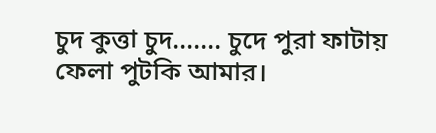চুদ কুত্তা চুদ……. চুদে পুরা ফাটায় ফেলা পুটকি আমার।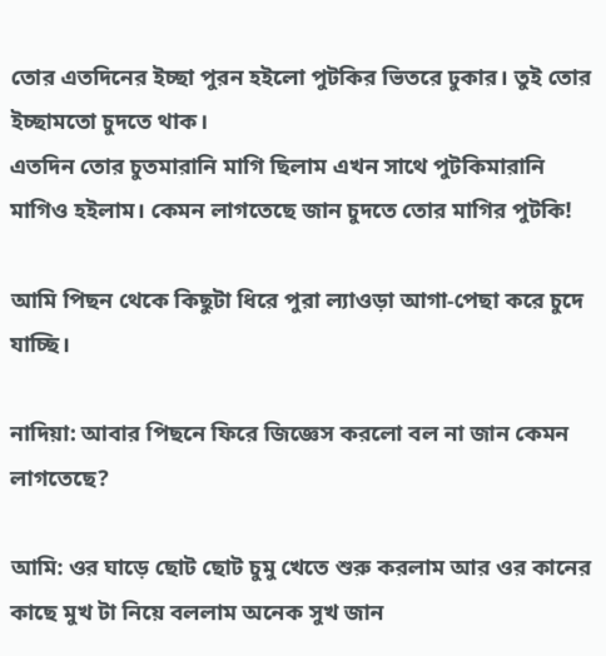তোর এতদিনের ইচ্ছা পুরন হইলো পুটকির ভিতরে ঢুকার। তুই তোর ইচ্ছামতো চুদতে থাক।
এতদিন তোর চুতমারানি মাগি ছিলাম এখন সাথে পুটকিমারানি মাগিও হইলাম। কেমন লাগতেছে জান চুদতে তোর মাগির পুটকি!

আমি পিছন থেকে কিছুটা ধিরে পুরা ল্যাওড়া আগা-পেছা করে চুদে যাচ্ছি।

নাদিয়া: আবার পিছনে ফিরে জিজ্ঞেস করলো বল না জান কেমন লাগতেছে?

আমি: ওর ঘাড়ে ছোট ছোট চুমু খেতে শুরু করলাম আর ওর কানের কাছে মুখ টা নিয়ে বললাম অনেক সুখ জান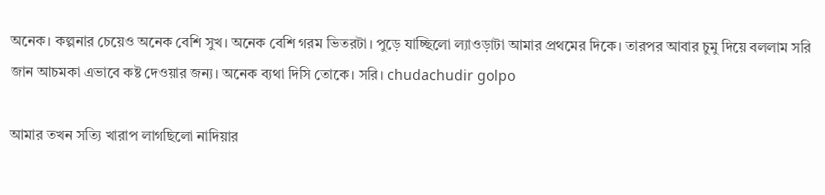অনেক। কল্পনার চেয়েও অনেক বেশি সুখ। অনেক বেশি গরম ভিতরটা। পুড়ে যাচ্ছিলো ল্যাওড়াটা আমার প্রথমের দিকে। তারপর আবার চুমু দিয়ে বললাম সরি জান আচমকা এভাবে কষ্ট দেওয়ার জন্য। অনেক ব্যথা দিসি তোকে। সরি। chudachudir golpo

আমার তখন সত্যি খারাপ লাগছিলো নাদিয়ার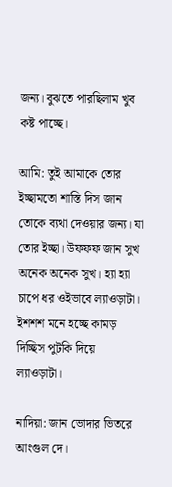জন্য। বুঝতে পারছিলাম খুব কষ্ট পাচ্ছে।

আমি: তুই আমাকে তোর ইচ্ছামতো শাস্তি দিস জান তোকে ব্যথা দেওয়ার জন্য। যা তোর ইচ্ছা। উফফফ জান সুখ অনেক অনেক সুখ। হ্যা হ্যা চাপে ধর ওইভাবে ল্যাওড়াটা। ইশশশ মনে হচ্ছে কামড় দিচ্ছিস পুটকি দিয়ে ল্যাওড়াটা।

নাদিয়া: জান ভোদার ভিতরে আংগুল দে।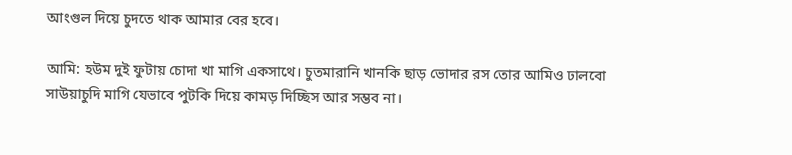আংগুল দিয়ে চুদতে থাক আমার বের হবে।

আমি: হউম দুই ফুটায় চোদা খা মাগি একসাথে। চুতমারানি খানকি ছাড় ভোদার রস তোর আমিও ঢালবো সাউয়াচুদি মাগি যেভাবে পুটকি দিয়ে কামড় দিচ্ছিস আর সম্ভব না।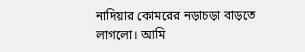নাদিয়ার কোমরের নড়াচড়া বাড়তে লাগলো। আমি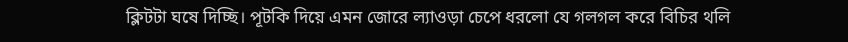ক্লিটটা ঘষে দিচ্ছি। পূটকি দিয়ে এমন জোরে ল্যাওড়া চেপে ধরলো যে গলগল করে বিচির থলি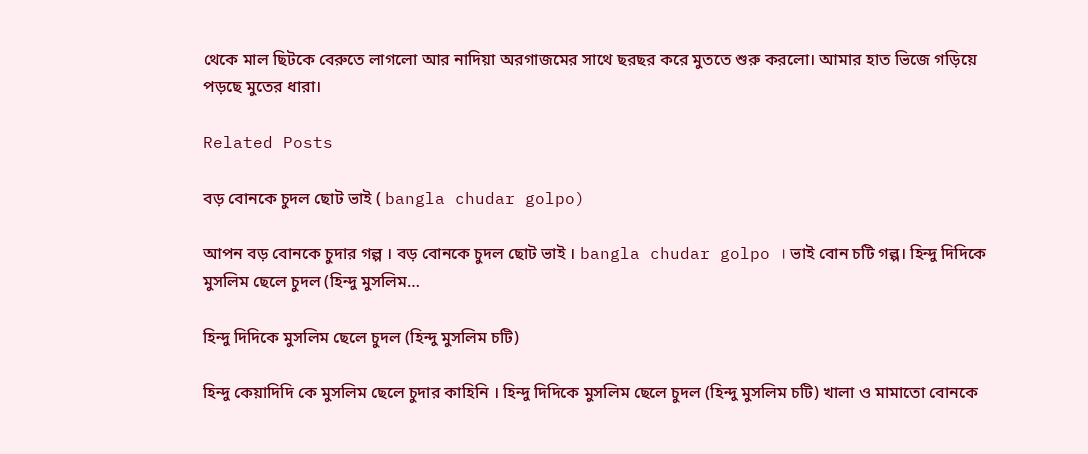থেকে মাল ছিটকে বেরুতে লাগলো আর নাদিয়া অরগাজমের সাথে ছরছর করে মুততে শুরু করলো। আমার হাত ভিজে গড়িয়ে পড়ছে মুতের ধারা।

Related Posts

বড় বোনকে চুদল ছোট ভাই ( bangla chudar golpo)

আপন বড় বোনকে চুদার গল্প । বড় বোনকে চুদল ছোট ভাই । bangla chudar golpo । ভাই বোন চটি গল্প। হিন্দু দিদিকে মুসলিম ছেলে চুদল (হিন্দু মুসলিম…

হিন্দু দিদিকে মুসলিম ছেলে চুদল (হিন্দু মুসলিম চটি)

হিন্দু কেয়াদিদি কে মুসলিম ছেলে চুদার কাহিনি । হিন্দু দিদিকে মুসলিম ছেলে চুদল (হিন্দু মুসলিম চটি) খালা ও মামাতো বোনকে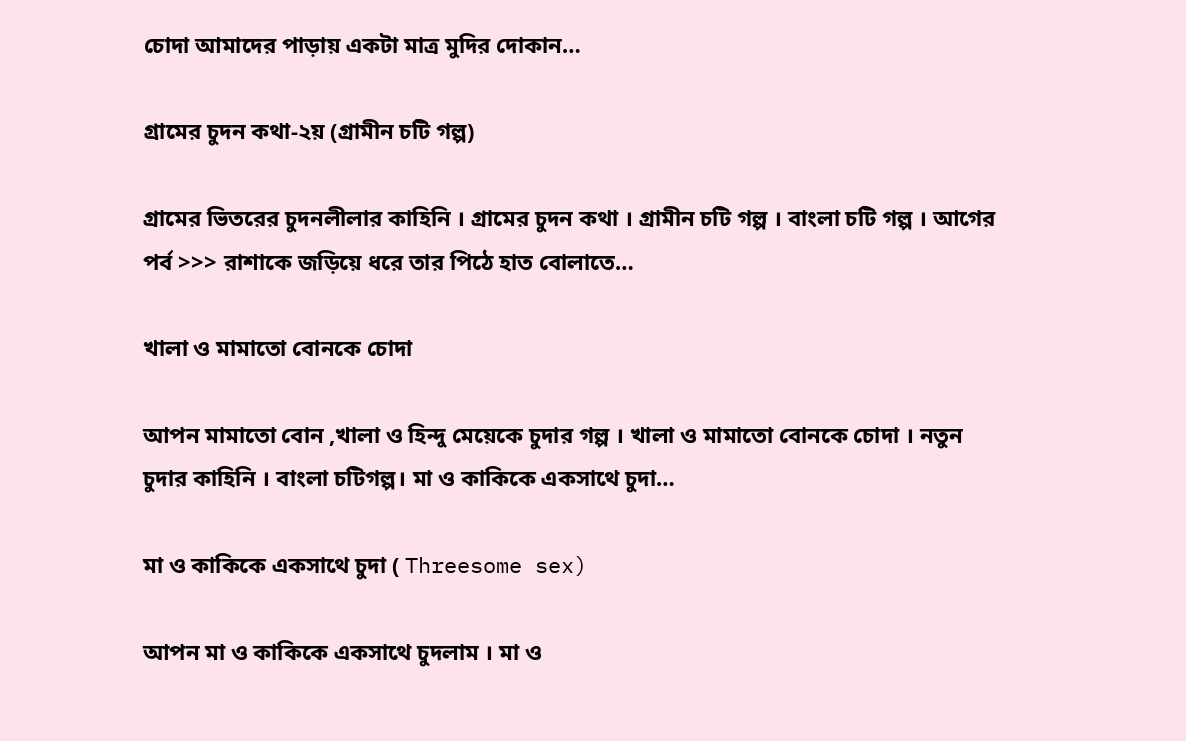চোদা আমাদের পাড়ায় একটা মাত্র মুদির দোকান…

গ্রামের চুদন কথা-২য় (গ্রামীন চটি গল্প)

গ্রামের ভিতরের চুদনলীলার কাহিনি । গ্রামের চুদন কথা । গ্রামীন চটি গল্প । বাংলা চটি গল্প । আগের পর্ব >>> রাশাকে জড়িয়ে ধরে তার পিঠে হাত বোলাতে…

খালা ও মামাতো বোনকে চোদা

আপন মামাতো বোন ,খালা ও হিন্দু মেয়েকে চুদার গল্প । খালা ও মামাতো বোনকে চোদা । নতুন চুদার কাহিনি । বাংলা চটিগল্প। মা ও কাকিকে একসাথে চুদা…

মা ও কাকিকে একসাথে চুদা ( Threesome sex)

আপন মা ও কাকিকে একসাথে চুদলাম । মা ও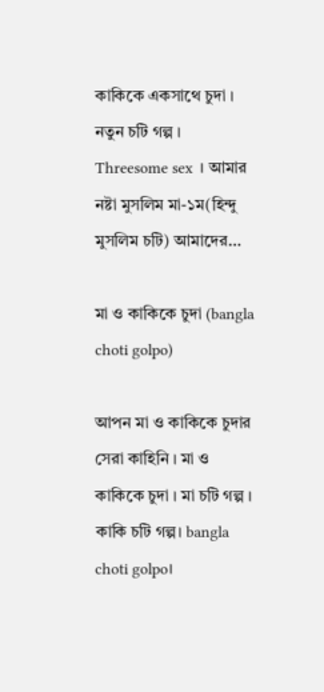কাকিকে একসাথে চুদা । নতুন চটি গল্প । Threesome sex । আমার নষ্টা মুসলিম মা-১ম(হিন্দু মুসলিম চটি) আমাদের…

মা ও কাকিকে চুদা (bangla choti golpo)

আপন মা ও কাকিকে চুদার সেরা কাহিনি । মা ও কাকিকে চুদা । মা চটি গল্প । কাকি চটি গল্প। bangla choti golpo।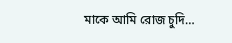মাকে আমি রোজ চুদি…